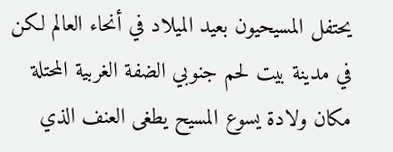يحتفل المسيحيون بعيد الميلاد في أنحاء العالم لكن في مدينة بيت لحم جنوبي الضفة الغربية المحتلة مكان ولادة يسوع المسيح يطغى العنف الذي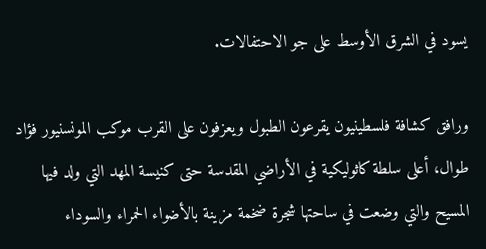يسود في الشرق الأوسط على جو الاحتفالات.

ورافق كشافة فلسطينيون يقرعون الطبول ويعزفون على القرب موكب المونسنيور فؤاد طوال، أعلى سلطة كاثوليكية في الأراضي المقدسة حتى كنيسة المهد التي ولد فيها المسيح والتي وضعت في ساحتها شجرة ضخمة مزينة بالأضواء الحمراء والسوداء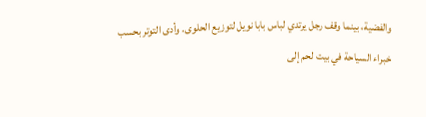والفضية، بينما وقف رجل يرتدي لباس بابا نويل لتوزيع الحلوى. وأدى التوتر بحسب خبراء السياحة في بيت لحم إلى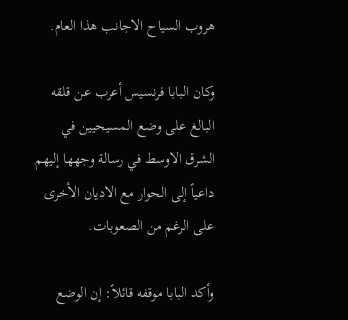هروب السياح الاجانب هذا العام.

وكان البابا فرنسيس أعرب عن قلقه البالغ على وضع المسيحيين في الشرق الاوسط في رسالة وجهها إليهم داعياً إلى الحوار مع الاديان الأخرى على الرغم من الصعوبات.

وأكد البابا موقفه قائلاً: إن الوضع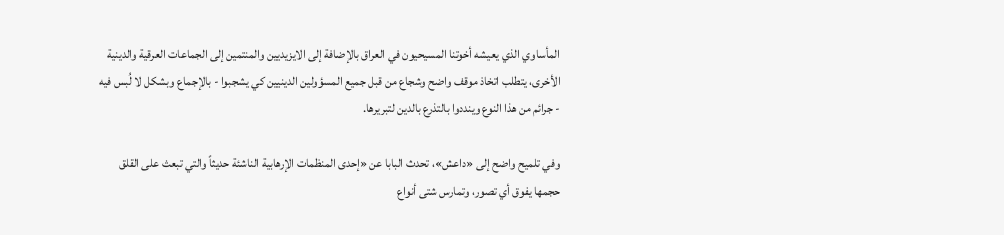المأساوي الذي يعيشه أخوتنا المسيحيون في العراق بالإضافة إلى الايزيديين والمنتمين إلى الجماعات العرقية والدينية الأخرى، يتطلب اتخاذ موقف واضح وشجاع من قبل جميع المسؤولين الدينيين كي يشجبوا - بالإجماع وبشكل لا لُبس فيه - جرائم من هذا النوع وينددوا بالتذرع بالدين لتبريرها.

وفي تلميح واضح إلى «داعش»، تحدث البابا عن «إحدى المنظمات الإرهابية الناشئة حديثاً والتي تبعث على القلق حجمها يفوق أي تصور، وتمارس شتى أنواع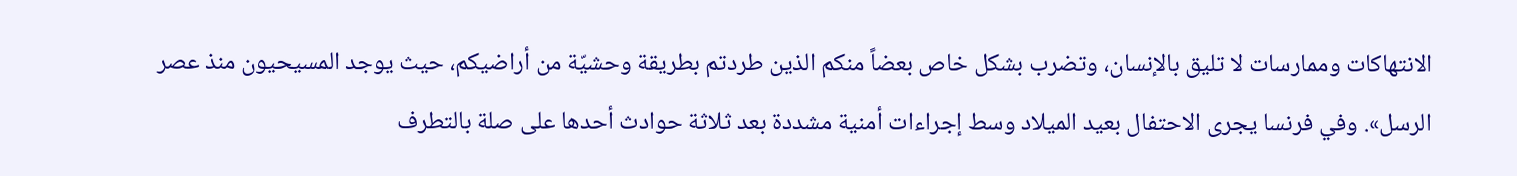الانتهاكات وممارسات لا تليق بالإنسان، وتضرب بشكل خاص بعضاً منكم الذين طردتم بطريقة وحشيّة من أراضيكم، حيث يوجد المسيحيون منذ عصر الرسل». وفي فرنسا يجرى الاحتفال بعيد الميلاد وسط إجراءات أمنية مشددة بعد ثلاثة حوادث أحدها على صلة بالتطرف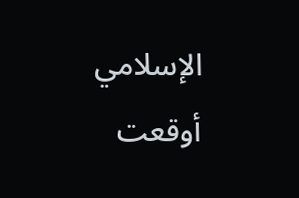الإسلامي أوقعت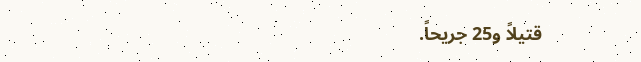قتيلاً و25 جريحاً.